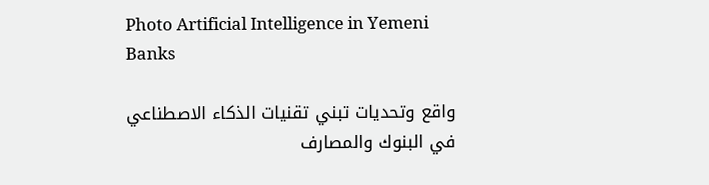Photo Artificial Intelligence in Yemeni Banks

واقع وتحديات تبني تقنيات الذكاء الاصطناعي في البنوك والمصارف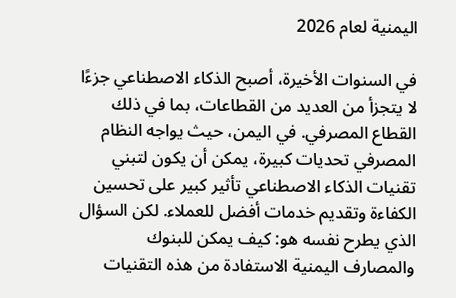اليمنية لعام 2026

في السنوات الأخيرة، أصبح الذكاء الاصطناعي جزءًا لا يتجزأ من العديد من القطاعات، بما في ذلك القطاع المصرفي. في اليمن، حيث يواجه النظام المصرفي تحديات كبيرة، يمكن أن يكون لتبني تقنيات الذكاء الاصطناعي تأثير كبير على تحسين الكفاءة وتقديم خدمات أفضل للعملاء. لكن السؤال الذي يطرح نفسه هو: كيف يمكن للبنوك والمصارف اليمنية الاستفادة من هذه التقنيات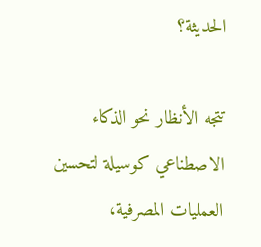الحديثة؟

تتجه الأنظار نحو الذكاء الاصطناعي كوسيلة لتحسين العمليات المصرفية،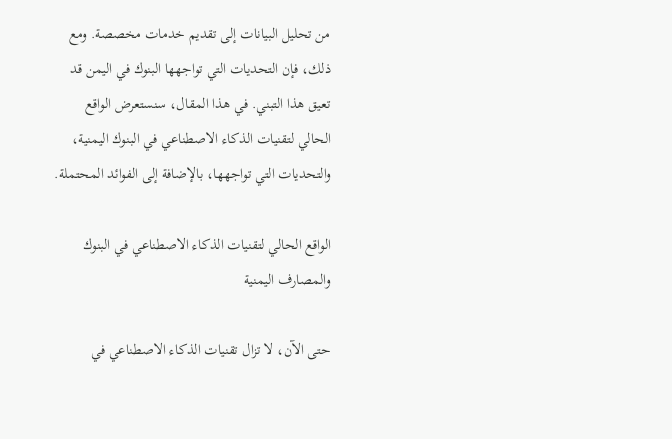من تحليل البيانات إلى تقديم خدمات مخصصة. ومع ذلك، فإن التحديات التي تواجهها البنوك في اليمن قد تعيق هذا التبني. في هذا المقال، سنستعرض الواقع الحالي لتقنيات الذكاء الاصطناعي في البنوك اليمنية، والتحديات التي تواجهها، بالإضافة إلى الفوائد المحتملة.

الواقع الحالي لتقنيات الذكاء الاصطناعي في البنوك والمصارف اليمنية

حتى الآن، لا تزال تقنيات الذكاء الاصطناعي في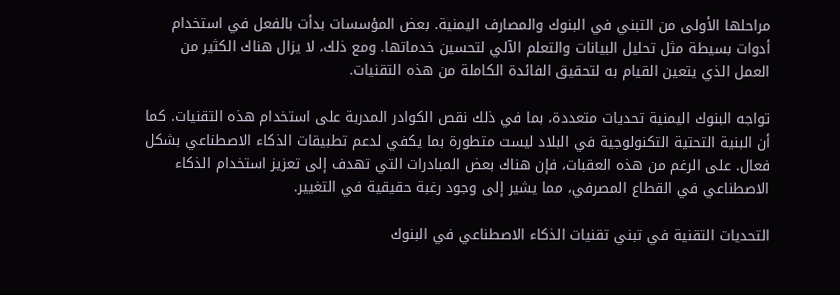مراحلها الأولى من التبني في البنوك والمصارف اليمنية. بعض المؤسسات بدأت بالفعل في استخدام أدوات بسيطة مثل تحليل البيانات والتعلم الآلي لتحسين خدماتها. ومع ذلك، لا يزال هناك الكثير من العمل الذي يتعين القيام به لتحقيق الفائدة الكاملة من هذه التقنيات.

تواجه البنوك اليمنية تحديات متعددة، بما في ذلك نقص الكوادر المدربة على استخدام هذه التقنيات. كما أن البنية التحتية التكنولوجية في البلاد ليست متطورة بما يكفي لدعم تطبيقات الذكاء الاصطناعي بشكل فعال. على الرغم من هذه العقبات، فإن هناك بعض المبادرات التي تهدف إلى تعزيز استخدام الذكاء الاصطناعي في القطاع المصرفي، مما يشير إلى وجود رغبة حقيقية في التغيير.

التحديات التقنية في تبني تقنيات الذكاء الاصطناعي في البنوك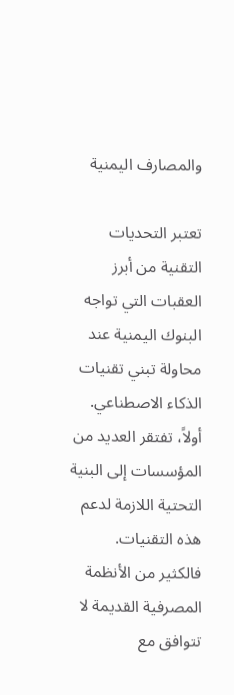والمصارف اليمنية

تعتبر التحديات التقنية من أبرز العقبات التي تواجه البنوك اليمنية عند محاولة تبني تقنيات الذكاء الاصطناعي. أولاً، تفتقر العديد من المؤسسات إلى البنية التحتية اللازمة لدعم هذه التقنيات. فالكثير من الأنظمة المصرفية القديمة لا تتوافق مع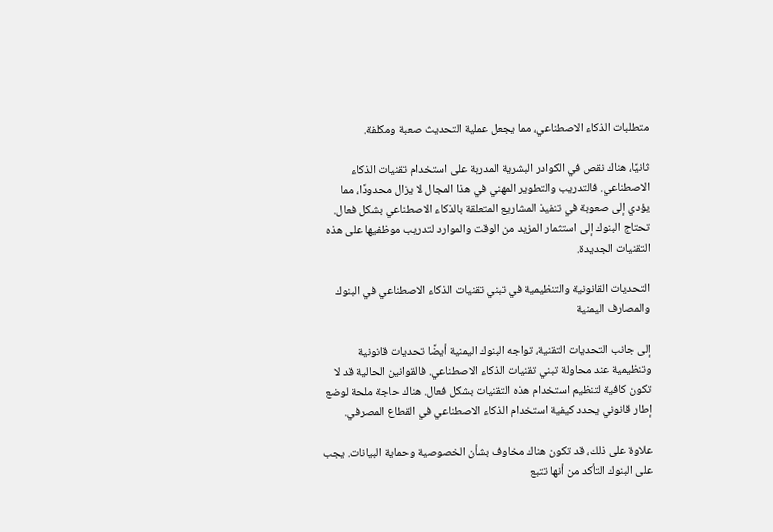متطلبات الذكاء الاصطناعي، مما يجعل عملية التحديث صعبة ومكلفة.

ثانيًا، هناك نقص في الكوادر البشرية المدربة على استخدام تقنيات الذكاء الاصطناعي. فالتدريب والتطوير المهني في هذا المجال لا يزال محدودًا، مما يؤدي إلى صعوبة في تنفيذ المشاريع المتعلقة بالذكاء الاصطناعي بشكل فعال. تحتاج البنوك إلى استثمار المزيد من الوقت والموارد لتدريب موظفيها على هذه التقنيات الجديدة.

التحديات القانونية والتنظيمية في تبني تقنيات الذكاء الاصطناعي في البنوك والمصارف اليمنية

إلى جانب التحديات التقنية، تواجه البنوك اليمنية أيضًا تحديات قانونية وتنظيمية عند محاولة تبني تقنيات الذكاء الاصطناعي. فالقوانين الحالية قد لا تكون كافية لتنظيم استخدام هذه التقنيات بشكل فعال. هناك حاجة ملحة لوضع إطار قانوني يحدد كيفية استخدام الذكاء الاصطناعي في القطاع المصرفي.

علاوة على ذلك، قد تكون هناك مخاوف بشأن الخصوصية وحماية البيانات. يجب على البنوك التأكد من أنها تتبع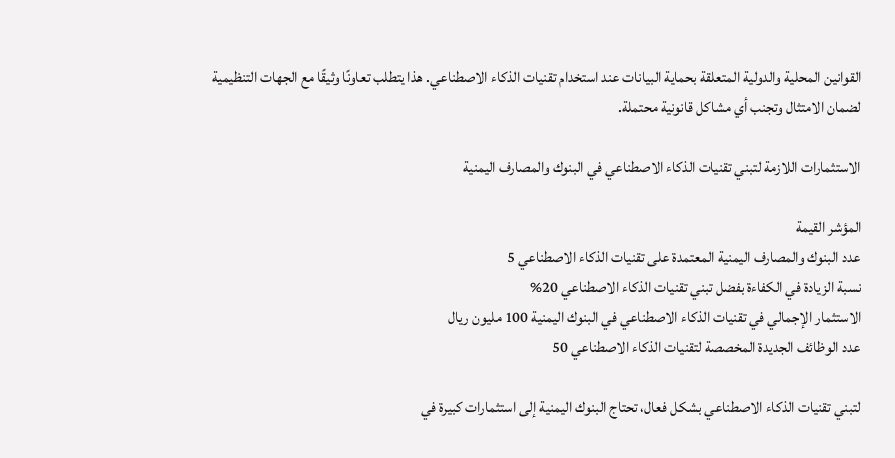القوانين المحلية والدولية المتعلقة بحماية البيانات عند استخدام تقنيات الذكاء الاصطناعي. هذا يتطلب تعاونًا وثيقًا مع الجهات التنظيمية لضمان الامتثال وتجنب أي مشاكل قانونية محتملة.

الاستثمارات اللازمة لتبني تقنيات الذكاء الاصطناعي في البنوك والمصارف اليمنية

المؤشر القيمة
عدد البنوك والمصارف اليمنية المعتمدة على تقنيات الذكاء الاصطناعي 5
نسبة الزيادة في الكفاءة بفضل تبني تقنيات الذكاء الاصطناعي 20%
الاستثمار الإجمالي في تقنيات الذكاء الاصطناعي في البنوك اليمنية 100 مليون ريال
عدد الوظائف الجديدة المخصصة لتقنيات الذكاء الاصطناعي 50

لتبني تقنيات الذكاء الاصطناعي بشكل فعال، تحتاج البنوك اليمنية إلى استثمارات كبيرة في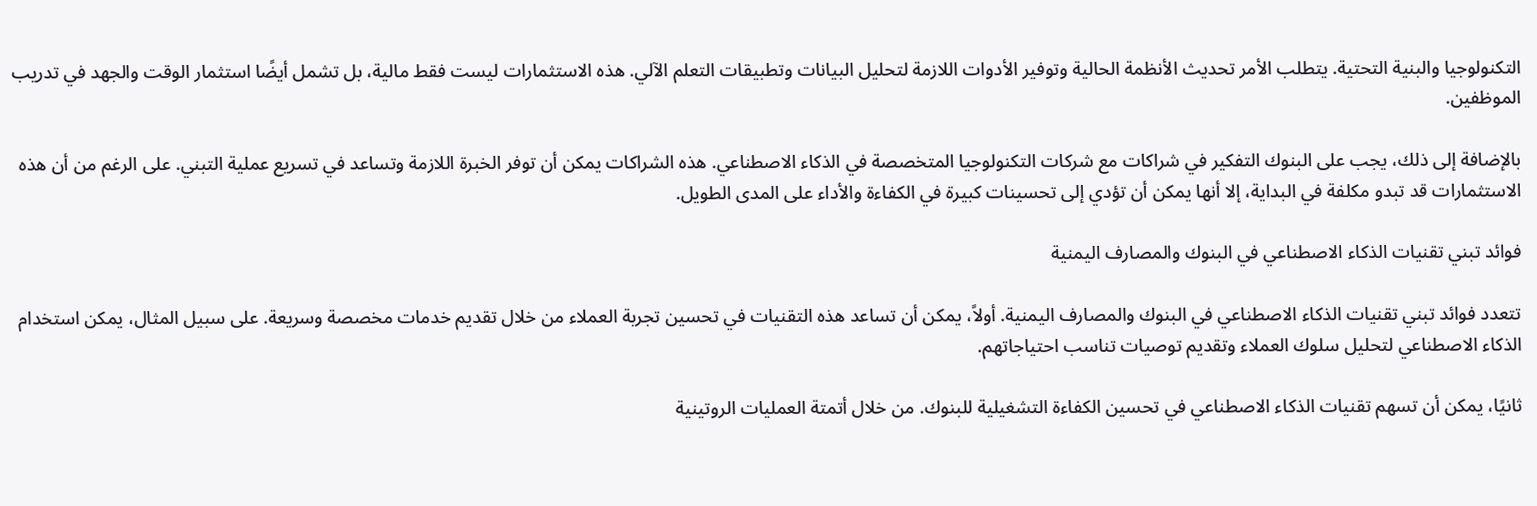التكنولوجيا والبنية التحتية. يتطلب الأمر تحديث الأنظمة الحالية وتوفير الأدوات اللازمة لتحليل البيانات وتطبيقات التعلم الآلي. هذه الاستثمارات ليست فقط مالية، بل تشمل أيضًا استثمار الوقت والجهد في تدريب الموظفين.

بالإضافة إلى ذلك، يجب على البنوك التفكير في شراكات مع شركات التكنولوجيا المتخصصة في الذكاء الاصطناعي. هذه الشراكات يمكن أن توفر الخبرة اللازمة وتساعد في تسريع عملية التبني. على الرغم من أن هذه الاستثمارات قد تبدو مكلفة في البداية، إلا أنها يمكن أن تؤدي إلى تحسينات كبيرة في الكفاءة والأداء على المدى الطويل.

فوائد تبني تقنيات الذكاء الاصطناعي في البنوك والمصارف اليمنية

تتعدد فوائد تبني تقنيات الذكاء الاصطناعي في البنوك والمصارف اليمنية. أولاً، يمكن أن تساعد هذه التقنيات في تحسين تجربة العملاء من خلال تقديم خدمات مخصصة وسريعة. على سبيل المثال، يمكن استخدام الذكاء الاصطناعي لتحليل سلوك العملاء وتقديم توصيات تناسب احتياجاتهم.

ثانيًا، يمكن أن تسهم تقنيات الذكاء الاصطناعي في تحسين الكفاءة التشغيلية للبنوك. من خلال أتمتة العمليات الروتينية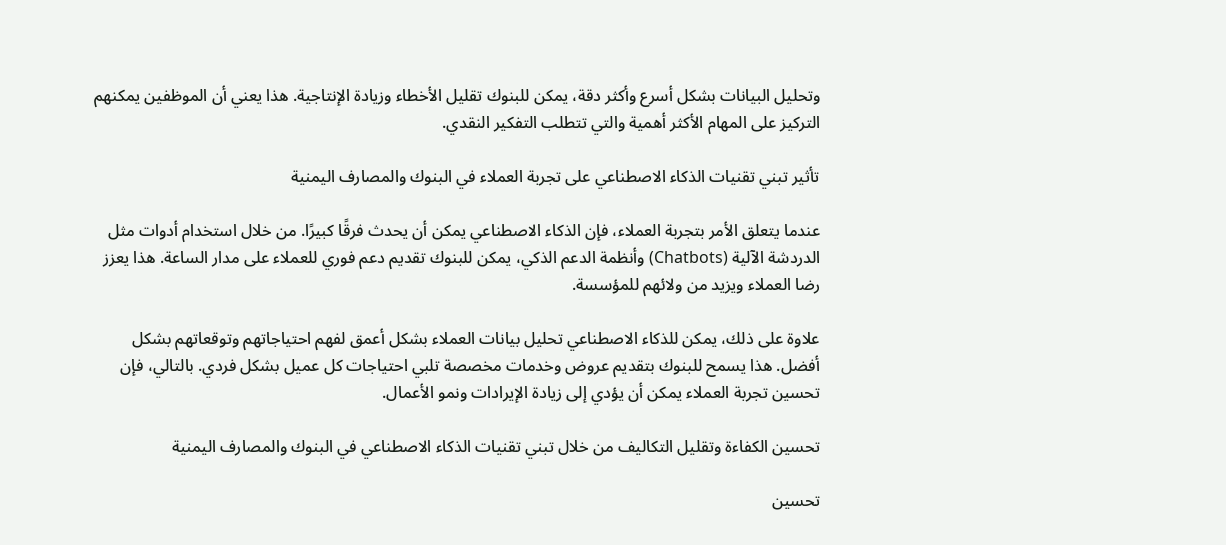وتحليل البيانات بشكل أسرع وأكثر دقة، يمكن للبنوك تقليل الأخطاء وزيادة الإنتاجية. هذا يعني أن الموظفين يمكنهم التركيز على المهام الأكثر أهمية والتي تتطلب التفكير النقدي.

تأثير تبني تقنيات الذكاء الاصطناعي على تجربة العملاء في البنوك والمصارف اليمنية

عندما يتعلق الأمر بتجربة العملاء، فإن الذكاء الاصطناعي يمكن أن يحدث فرقًا كبيرًا. من خلال استخدام أدوات مثل الدردشة الآلية (Chatbots) وأنظمة الدعم الذكي، يمكن للبنوك تقديم دعم فوري للعملاء على مدار الساعة. هذا يعزز رضا العملاء ويزيد من ولائهم للمؤسسة.

علاوة على ذلك، يمكن للذكاء الاصطناعي تحليل بيانات العملاء بشكل أعمق لفهم احتياجاتهم وتوقعاتهم بشكل أفضل. هذا يسمح للبنوك بتقديم عروض وخدمات مخصصة تلبي احتياجات كل عميل بشكل فردي. بالتالي، فإن تحسين تجربة العملاء يمكن أن يؤدي إلى زيادة الإيرادات ونمو الأعمال.

تحسين الكفاءة وتقليل التكاليف من خلال تبني تقنيات الذكاء الاصطناعي في البنوك والمصارف اليمنية

تحسين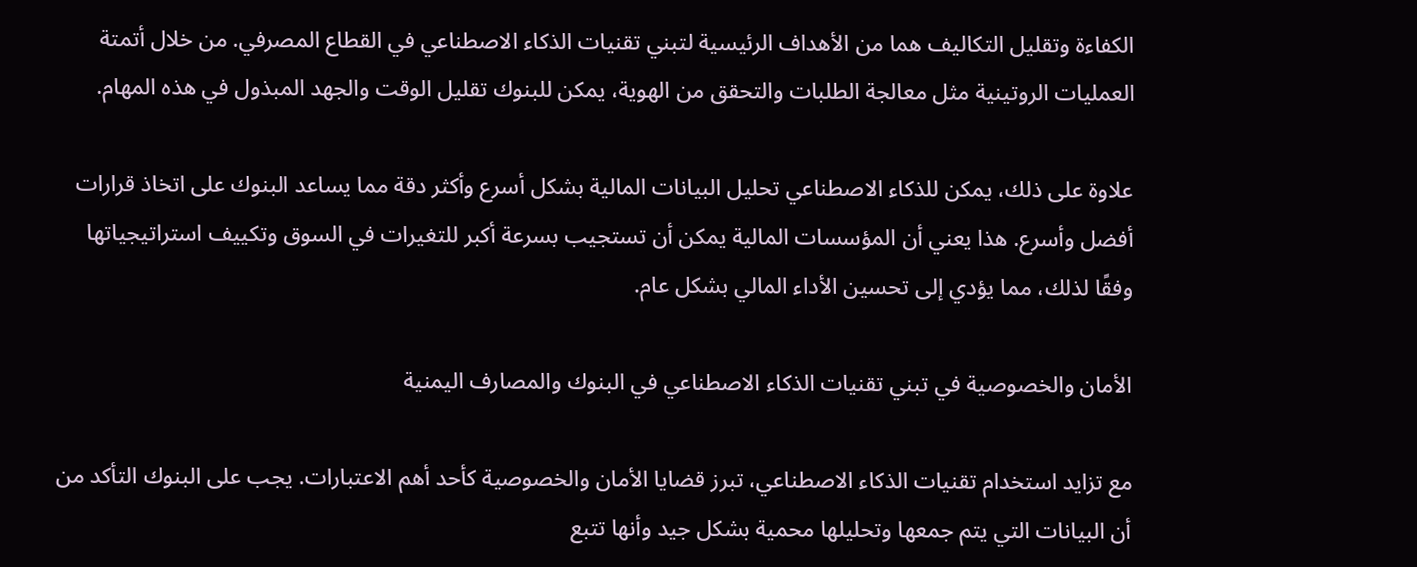الكفاءة وتقليل التكاليف هما من الأهداف الرئيسية لتبني تقنيات الذكاء الاصطناعي في القطاع المصرفي. من خلال أتمتة العمليات الروتينية مثل معالجة الطلبات والتحقق من الهوية، يمكن للبنوك تقليل الوقت والجهد المبذول في هذه المهام.

علاوة على ذلك، يمكن للذكاء الاصطناعي تحليل البيانات المالية بشكل أسرع وأكثر دقة مما يساعد البنوك على اتخاذ قرارات أفضل وأسرع. هذا يعني أن المؤسسات المالية يمكن أن تستجيب بسرعة أكبر للتغيرات في السوق وتكييف استراتيجياتها وفقًا لذلك، مما يؤدي إلى تحسين الأداء المالي بشكل عام.

الأمان والخصوصية في تبني تقنيات الذكاء الاصطناعي في البنوك والمصارف اليمنية

مع تزايد استخدام تقنيات الذكاء الاصطناعي، تبرز قضايا الأمان والخصوصية كأحد أهم الاعتبارات. يجب على البنوك التأكد من أن البيانات التي يتم جمعها وتحليلها محمية بشكل جيد وأنها تتبع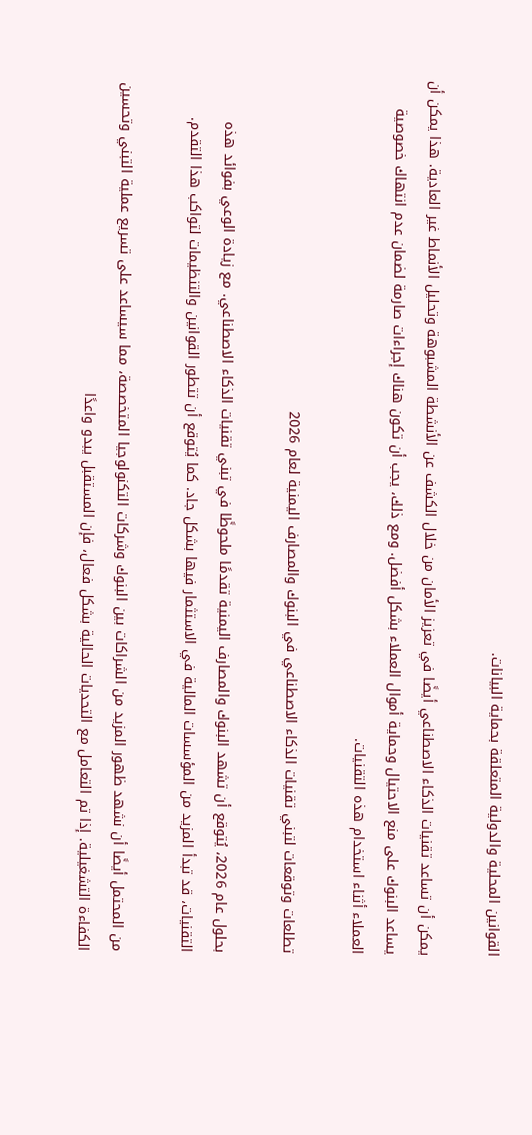القوانين المحلية والدولية المتعلقة بحماية البيانات.

يمكن أن تساعد تقنيات الذكاء الاصطناعي أيضًا في تعزيز الأمان من خلال الكشف عن الأنشطة المشبوهة وتحليل الأنماط غير العادية. هذا يمكن أن يساعد البنوك على منع الاحتيال وحماية أموال العملاء بشكل أفضل. ومع ذلك، يجب أن تكون هناك إجراءات صارمة لضمان عدم انتهاك خصوصية العملاء أثناء استخدام هذه التقنيات.

تطلعات وتوقعات لتبني تقنيات الذكاء الاصطناعي في البنوك والمصارف اليمنية لعام 2026

بحلول عام 2026، يُتوقع أن تشهد البنوك والمصارف اليمنية تقدمًا ملحوظًا في تبني تقنيات الذكاء الاصطناعي. مع زيادة الوعي بفوائد هذه التقنيات، قد تبدأ المزيد من المؤسسات المالية في الاستثمار فيها بشكل جاد. كما يُتوقع أن تتطور القوانين والتنظيمات لتواكب هذا التقدم.

من المحتمل أيضًا أن نشهد ظهور المزيد من الشراكات بين البنوك وشركات التكنولوجيا المتخصصة، مما سيساعد على تسريع عملية التبني وتحسين الكفاءة التشغيلية. إذا تم التعامل مع التحديات الحالية بشكل فعال، فإن المستقبل يبدو واعدًا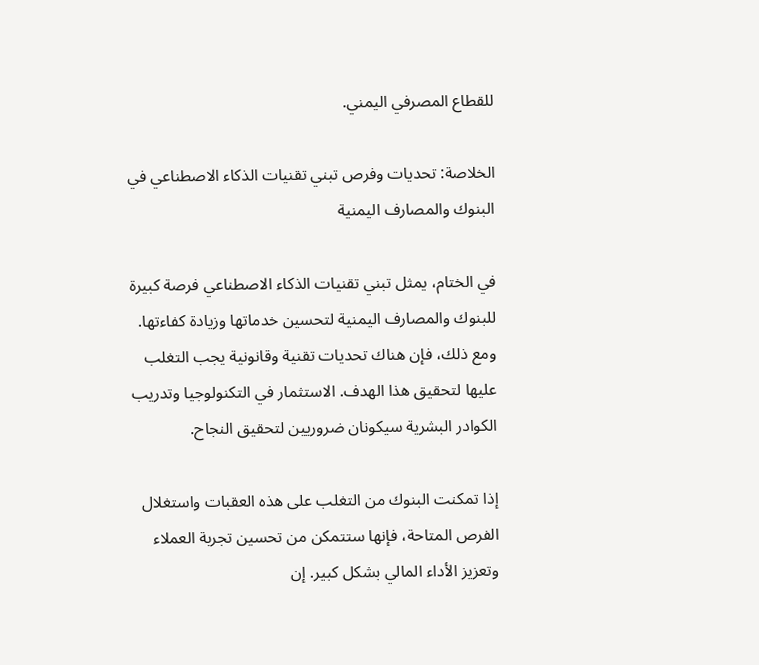للقطاع المصرفي اليمني.

الخلاصة: تحديات وفرص تبني تقنيات الذكاء الاصطناعي في البنوك والمصارف اليمنية

في الختام، يمثل تبني تقنيات الذكاء الاصطناعي فرصة كبيرة للبنوك والمصارف اليمنية لتحسين خدماتها وزيادة كفاءتها. ومع ذلك، فإن هناك تحديات تقنية وقانونية يجب التغلب عليها لتحقيق هذا الهدف. الاستثمار في التكنولوجيا وتدريب الكوادر البشرية سيكونان ضروريين لتحقيق النجاح.

إذا تمكنت البنوك من التغلب على هذه العقبات واستغلال الفرص المتاحة، فإنها ستتمكن من تحسين تجربة العملاء وتعزيز الأداء المالي بشكل كبير. إن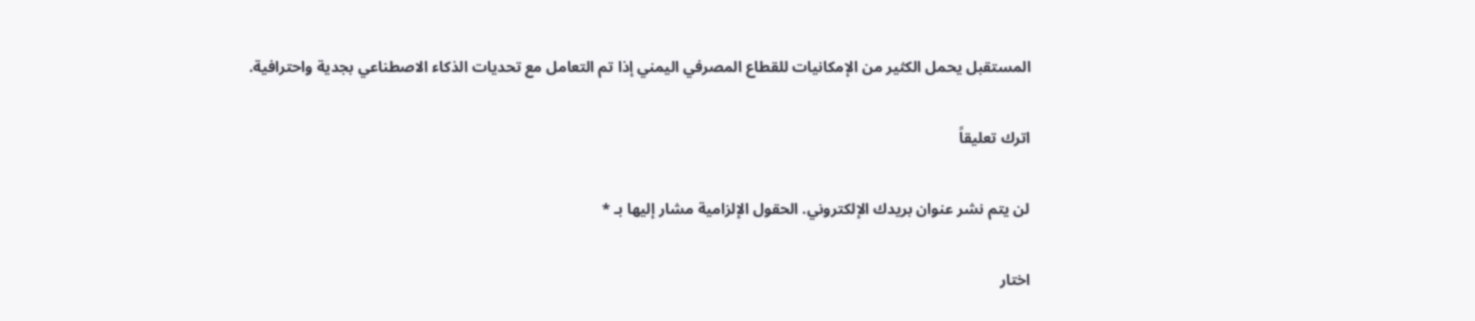المستقبل يحمل الكثير من الإمكانيات للقطاع المصرفي اليمني إذا تم التعامل مع تحديات الذكاء الاصطناعي بجدية واحترافية.

اترك تعليقاً

لن يتم نشر عنوان بريدك الإلكتروني. الحقول الإلزامية مشار إليها بـ *

اختار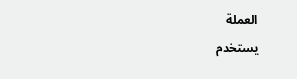العملة
يستخدم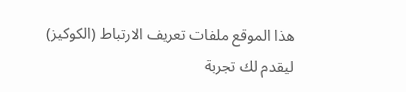هذا الموقع ملفات تعريف الارتباط (الكوكيز) ليقدم لك تجربة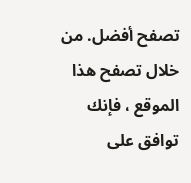تصفح أفضل. من خلال تصفح هذا الموقع ، فإنك توافق على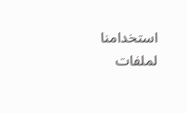استخدامنا لملفات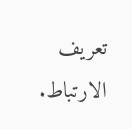تعريف الارتباط.